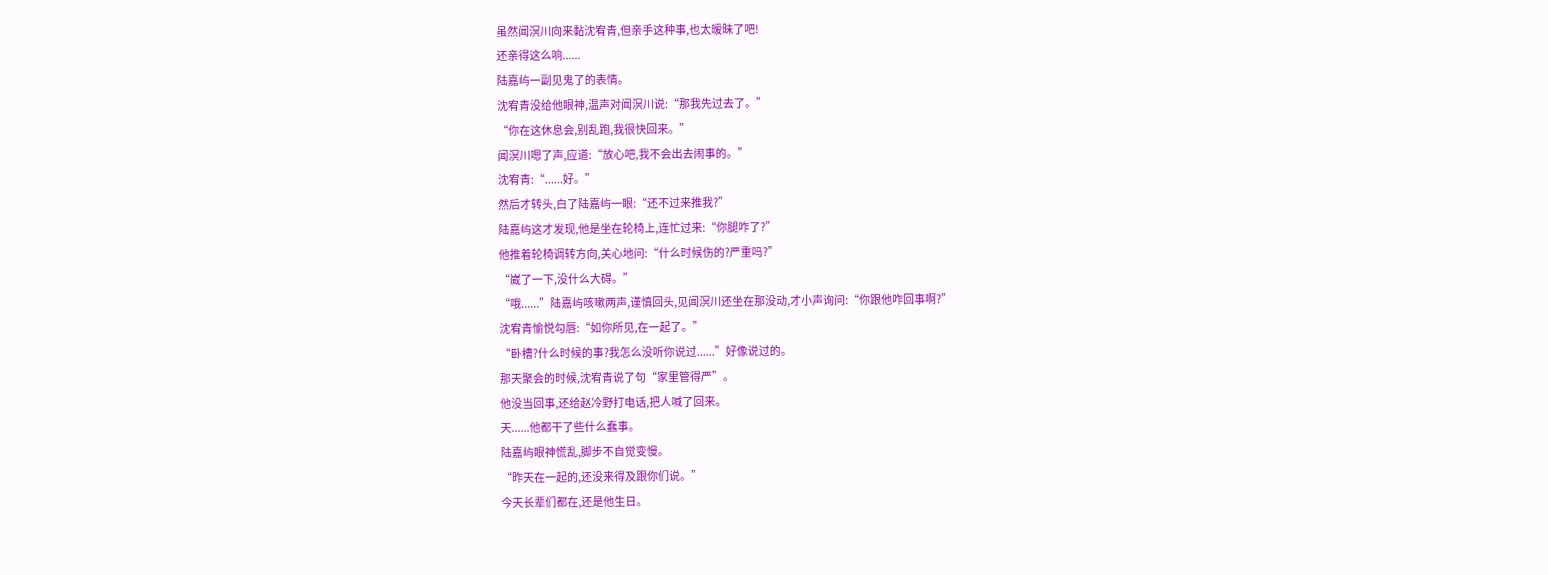虽然闻溟川向来黏沈宥青,但亲手这种事,也太暧昧了吧!
还亲得这么响......
陆嘉屿一副见鬼了的表情。
沈宥青没给他眼神,温声对闻溟川说:“那我先过去了。”
“你在这休息会,别乱跑,我很快回来。”
闻溟川嗯了声,应道:“放心吧,我不会出去闹事的。”
沈宥青:“......好。”
然后才转头,白了陆嘉屿一眼:“还不过来推我?”
陆嘉屿这才发现,他是坐在轮椅上,连忙过来:“你腿咋了?”
他推着轮椅调转方向,关心地问:“什么时候伤的?严重吗?”
“崴了一下,没什么大碍。”
“哦......”陆嘉屿咳嗽两声,谨慎回头,见闻溟川还坐在那没动,才小声询问:“你跟他咋回事啊?”
沈宥青愉悦勾唇:“如你所见,在一起了。”
“卧槽?什么时候的事?我怎么没听你说过......”好像说过的。
那天聚会的时候,沈宥青说了句“家里管得严”。
他没当回事,还给赵冷野打电话,把人喊了回来。
天......他都干了些什么蠢事。
陆嘉屿眼神慌乱,脚步不自觉变慢。
“昨天在一起的,还没来得及跟你们说。”
今天长辈们都在,还是他生日。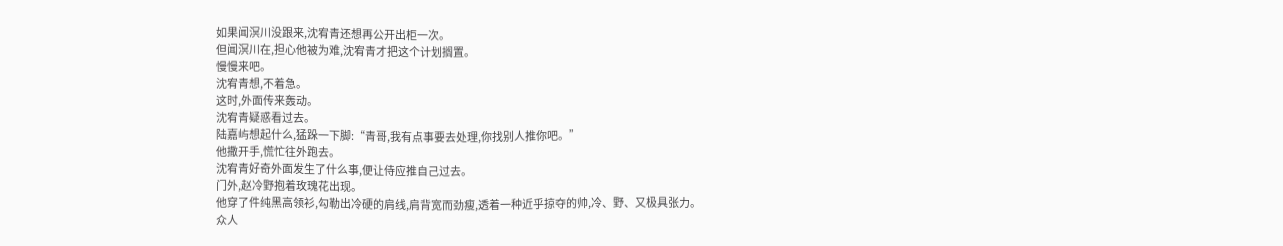如果闻溟川没跟来,沈宥青还想再公开出柜一次。
但闻溟川在,担心他被为难,沈宥青才把这个计划搁置。
慢慢来吧。
沈宥青想,不着急。
这时,外面传来轰动。
沈宥青疑惑看过去。
陆嘉屿想起什么,猛跺一下脚:“青哥,我有点事要去处理,你找别人推你吧。”
他撒开手,慌忙往外跑去。
沈宥青好奇外面发生了什么事,便让侍应推自己过去。
门外,赵冷野抱着玫瑰花出现。
他穿了件纯黑高领衫,勾勒出冷硬的肩线,肩背宽而劲瘦,透着一种近乎掠夺的帅,冷、野、又极具张力。
众人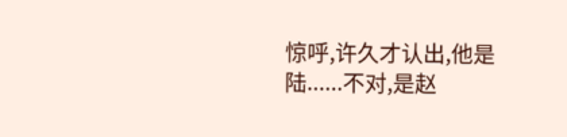惊呼,许久才认出,他是陆......不对,是赵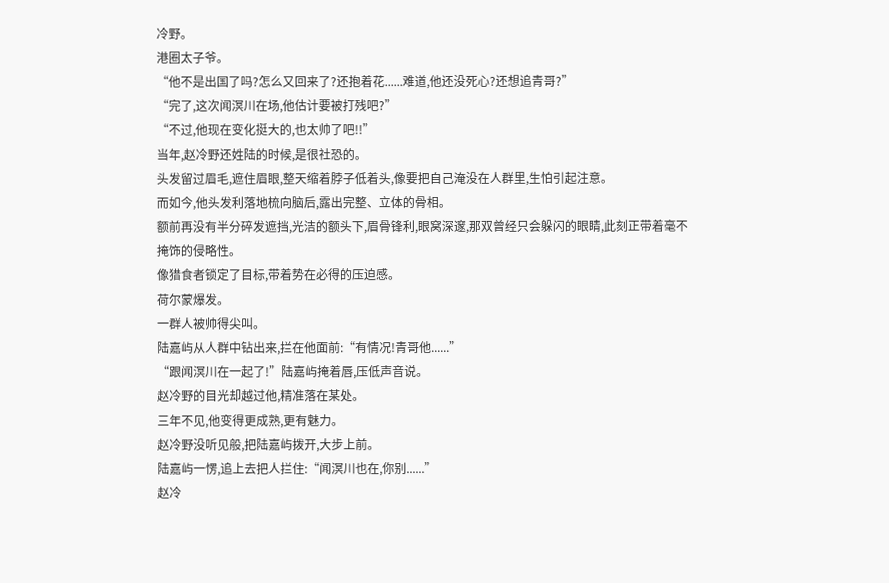冷野。
港圈太子爷。
“他不是出国了吗?怎么又回来了?还抱着花......难道,他还没死心?还想追青哥?”
“完了,这次闻溟川在场,他估计要被打残吧?”
“不过,他现在变化挺大的,也太帅了吧!!”
当年,赵冷野还姓陆的时候,是很社恐的。
头发留过眉毛,遮住眉眼,整天缩着脖子低着头,像要把自己淹没在人群里,生怕引起注意。
而如今,他头发利落地梳向脑后,露出完整、立体的骨相。
额前再没有半分碎发遮挡,光洁的额头下,眉骨锋利,眼窝深邃,那双曾经只会躲闪的眼睛,此刻正带着毫不掩饰的侵略性。
像猎食者锁定了目标,带着势在必得的压迫感。
荷尔蒙爆发。
一群人被帅得尖叫。
陆嘉屿从人群中钻出来,拦在他面前:“有情况!青哥他......”
“跟闻溟川在一起了!”陆嘉屿掩着唇,压低声音说。
赵冷野的目光却越过他,精准落在某处。
三年不见,他变得更成熟,更有魅力。
赵冷野没听见般,把陆嘉屿拨开,大步上前。
陆嘉屿一愣,追上去把人拦住:“闻溟川也在,你别......”
赵冷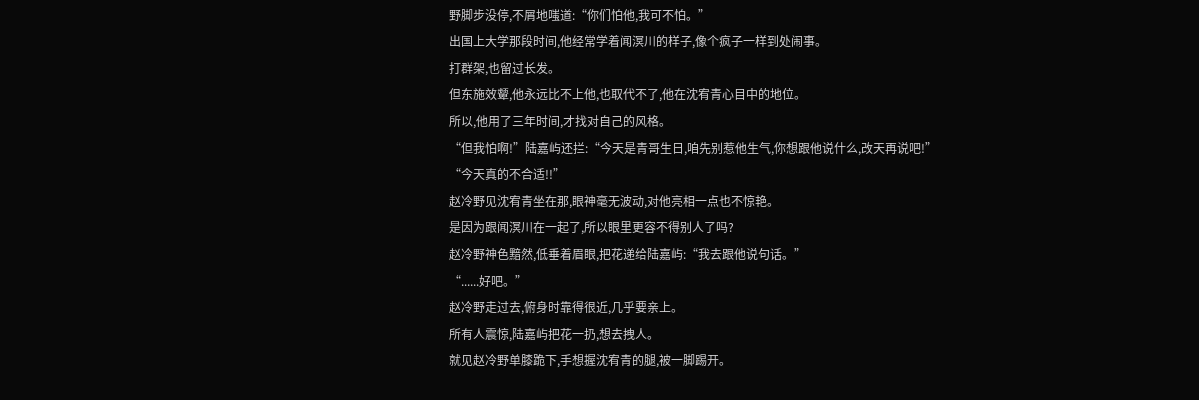野脚步没停,不屑地嗤道:“你们怕他,我可不怕。”
出国上大学那段时间,他经常学着闻溟川的样子,像个疯子一样到处闹事。
打群架,也留过长发。
但东施效颦,他永远比不上他,也取代不了,他在沈宥青心目中的地位。
所以,他用了三年时间,才找对自己的风格。
“但我怕啊!”陆嘉屿还拦:“今天是青哥生日,咱先别惹他生气,你想跟他说什么,改天再说吧!”
“今天真的不合适!!”
赵冷野见沈宥青坐在那,眼神毫无波动,对他亮相一点也不惊艳。
是因为跟闻溟川在一起了,所以眼里更容不得别人了吗?
赵冷野神色黯然,低垂着眉眼,把花递给陆嘉屿:“我去跟他说句话。”
“......好吧。”
赵冷野走过去,俯身时靠得很近,几乎要亲上。
所有人震惊,陆嘉屿把花一扔,想去拽人。
就见赵冷野单膝跪下,手想握沈宥青的腿,被一脚踢开。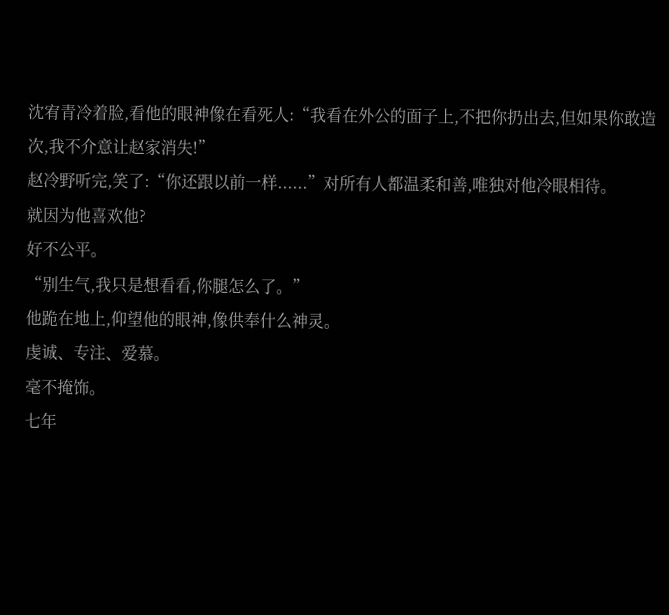沈宥青冷着脸,看他的眼神像在看死人:“我看在外公的面子上,不把你扔出去,但如果你敢造次,我不介意让赵家消失!”
赵冷野听完,笑了:“你还跟以前一样......”对所有人都温柔和善,唯独对他冷眼相待。
就因为他喜欢他?
好不公平。
“别生气,我只是想看看,你腿怎么了。”
他跪在地上,仰望他的眼神,像供奉什么神灵。
虔诚、专注、爱慕。
毫不掩饰。
七年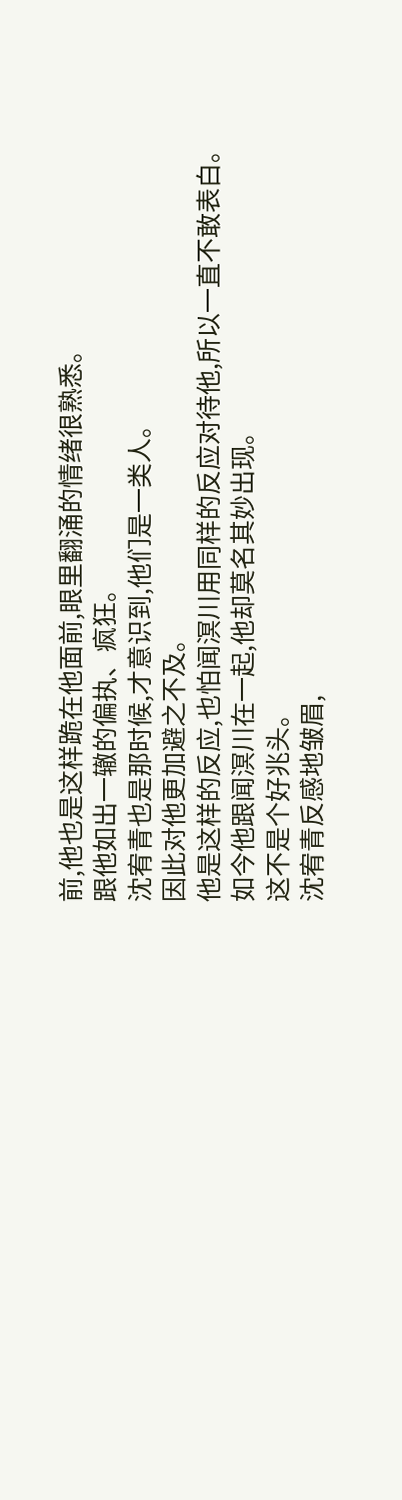前,他也是这样跪在他面前,眼里翻涌的情绪很熟悉。
跟他如出一辙的偏执、疯狂。
沈宥青也是那时候,才意识到,他们是一类人。
因此对他更加避之不及。
他是这样的反应,也怕闻溟川用同样的反应对待他,所以一直不敢表白。
如今他跟闻溟川在一起,他却莫名其妙出现。
这不是个好兆头。
沈宥青反感地皱眉,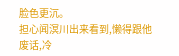脸色更沉。
担心闻溟川出来看到,懒得跟他废话,冷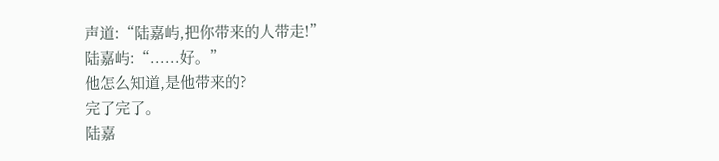声道:“陆嘉屿,把你带来的人带走!”
陆嘉屿:“......好。”
他怎么知道,是他带来的?
完了完了。
陆嘉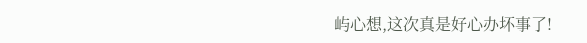屿心想,这次真是好心办坏事了!